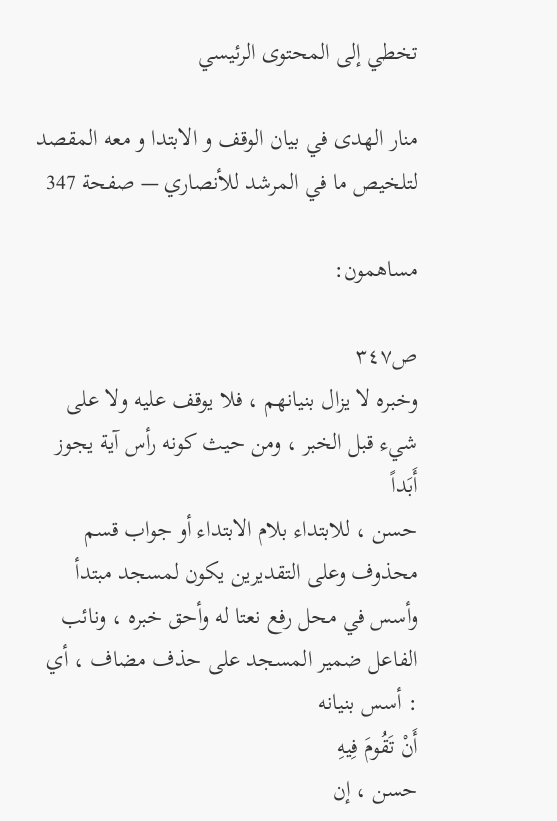تخطي إلى المحتوى الرئيسي

منار الهدى في بيان الوقف و الابتدا و معه المقصد لتلخيص ما في المرشد للأنصاري — صفحة 347

مساهمون:

ص٣٤٧
وخبره لا يزال بنيانهم ، فلا يوقف عليه ولا على شيء قبل الخبر ، ومن حيث كونه رأس آية يجوز
أَبَداً
حسن ، للابتداء بلام الابتداء أو جواب قسم محذوف وعلى التقديرين يكون لمسجد مبتدأ وأسس في محل رفع نعتا له وأحق خبره ، ونائب الفاعل ضمير المسجد على حذف مضاف ، أي : أسس بنيانه
أَنْ تَقُومَ فِيهِ
حسن ، إن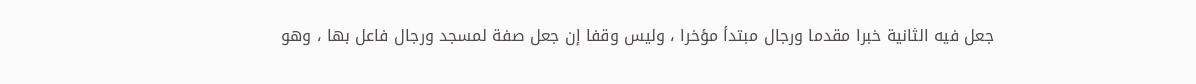جعل فيه الثانية خبرا مقدما ورجال مبتدأ مؤخرا ، وليس وقفا إن جعل صفة لمسجد ورجال فاعل بها ، وهو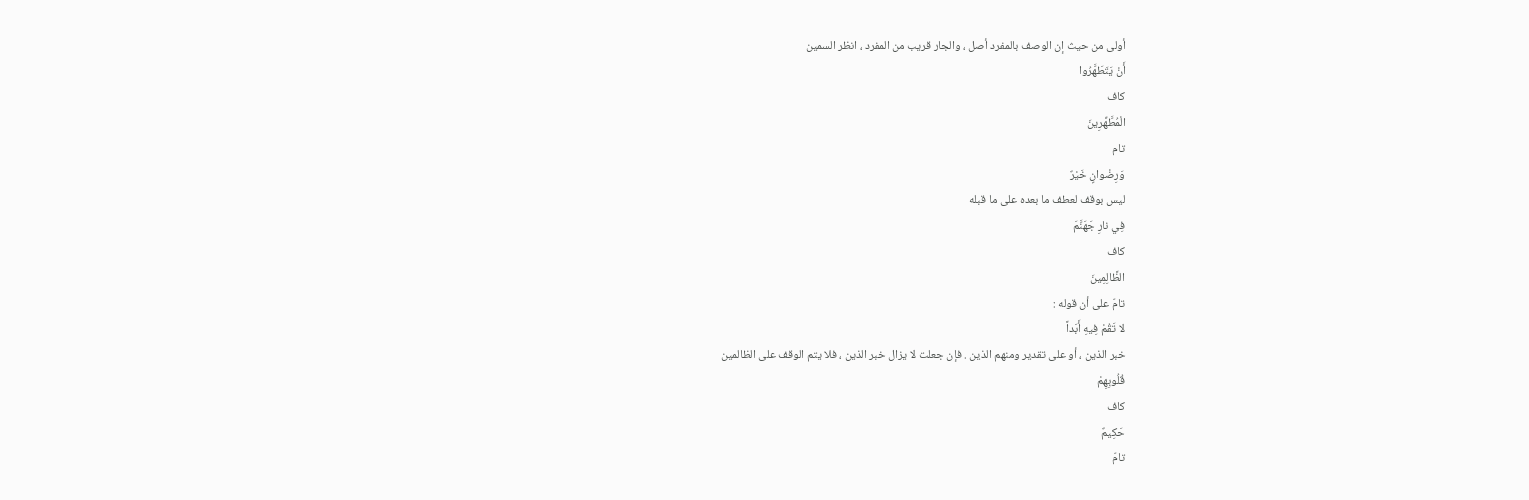أولى من حيث إن الوصف بالمفرد أصل ، والجار قريب من المفرد ، انظر السمين
أَنْ يَتَطَهَّرُوا
كاف
الْمُطَّهِّرِينَ
تام
وَرِضْوانٍ خَيْرٌ
ليس بوقف لعطف ما بعده على ما قبله
فِي نارِ جَهَنَّمَ
كاف
الظَّالِمِينَ
تامّ على أن قوله :
لا تَقُمْ فِيهِ أَبَداً
خبر الذين ، أو على تقدير ومنهم الذين . فإن جعلت لا يزال خبر الذين ، فلا يتم الوقف على الظالمين
قُلُوبِهِمْ
كاف
حَكِيمٌ
تامّ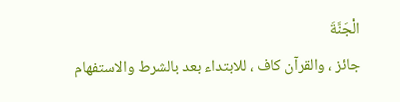الْجَنَّةَ
جائز ، والقرآن كاف ، للابتداء بعد بالشرط والاستفهام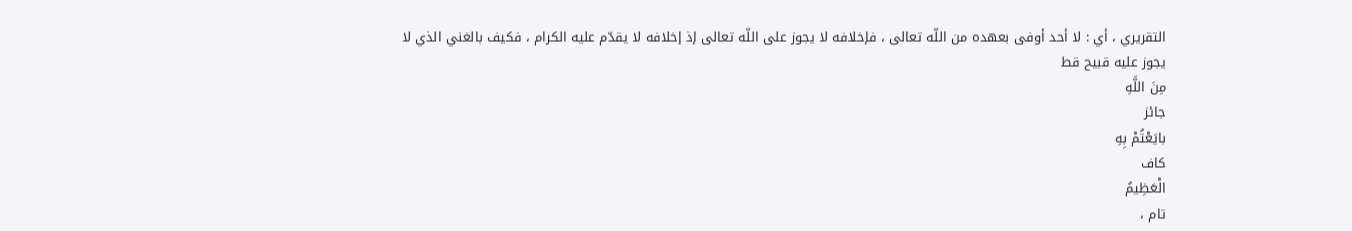التقريري ، أي : لا أحد أوفى بعهده من اللّه تعالى ، فإخلافه لا يجوز على اللّه تعالى إذ إخلافه لا يقدّم عليه الكرام ، فكيف بالغني الذي لا يجوز عليه قبيح قط
مِنَ اللَّهِ
جائز
بايَعْتُمْ بِهِ
كاف
الْعَظِيمُ
تام ،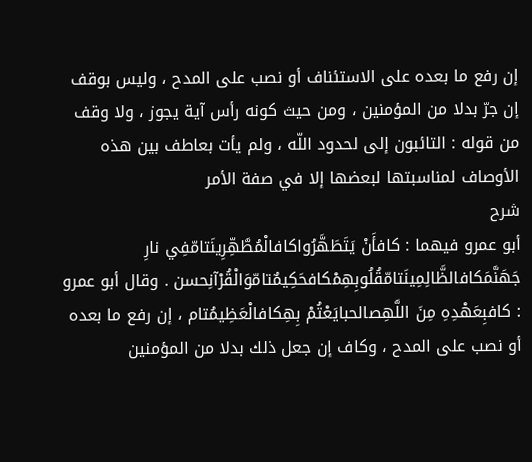إن رفع ما بعده على الاستئناف أو نصب على المدح ، وليس بوقف إن جرّ بدلا من المؤمنين ، ومن حيث كونه رأس آية يجوز ، ولا وقف من قوله : التائبون إلى لحدود اللّه ، ولم يأت بعاطف بين هذه الأوصاف لمناسبتها لبعضها إلا في صفة الأمر
شرح
أبو عمرو فيهما : كافأَنْ يَتَطَهَّرُواكافالْمُطَّهِّرِينَتامّفِي نارِ جَهَنَّمَكافالظَّالِمِينَتامّقُلُوبِهِمْكافحَكِيمٌتامّوَالْقُرْآنِحسن . وقال أبو عمرو : كافبِعَهْدِهِ مِنَ اللَّهِصالحبايَعْتُمْ بِهِكافالْعَظِيمُتام ، إن رفع ما بعده أو نصب على المدح ، وكاف إن جعل ذلك بدلا من المؤمنين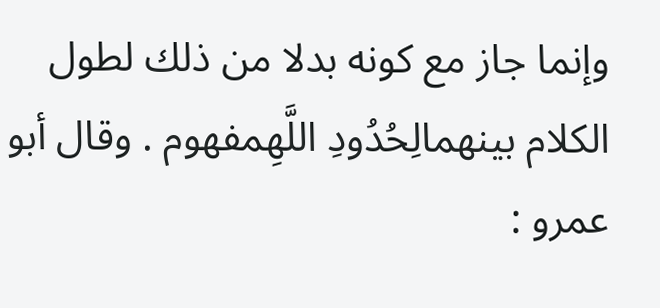وإنما جاز مع كونه بدلا من ذلك لطول الكلام بينهمالِحُدُودِ اللَّهِمفهوم . وقال أبو عمرو :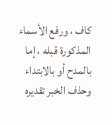كاف ، ورفع الأسماء المذكورة قبله ، إما بالمدح أو بالابتداء وحذف الخبر تقديره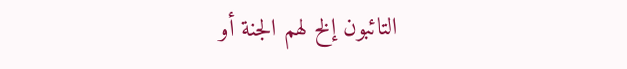التائبون إلخ لهم الجنة أو